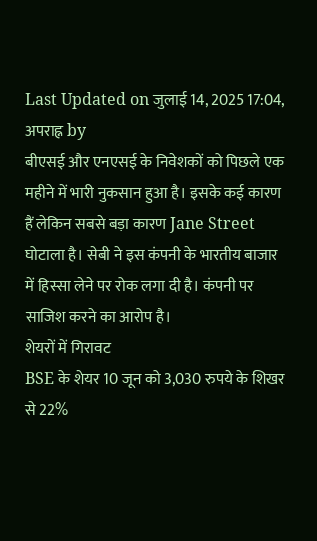Last Updated on जुलाई 14, 2025 17:04, अपराह्न by
बीएसई और एनएसई के निवेशकों को पिछले एक महीने में भारी नुकसान हुआ है। इसके कई कारण हैं लेकिन सबसे बड़ा कारण Jane Street घोटाला है। सेबी ने इस कंपनी के भारतीय बाजार में हिस्सा लेने पर रोक लगा दी है। कंपनी पर साजिश करने का आरोप है।
शेयरों में गिरावट
BSE के शेयर 10 जून को 3,030 रुपये के शिखर से 22%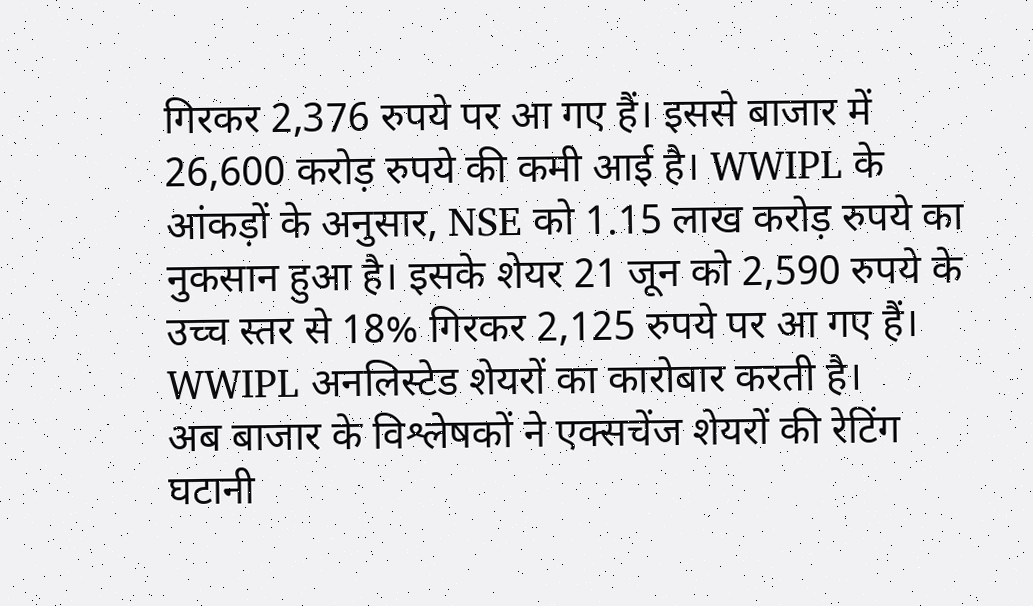गिरकर 2,376 रुपये पर आ गए हैं। इससे बाजार में 26,600 करोड़ रुपये की कमी आई है। WWIPL के आंकड़ों के अनुसार, NSE को 1.15 लाख करोड़ रुपये का नुकसान हुआ है। इसके शेयर 21 जून को 2,590 रुपये के उच्च स्तर से 18% गिरकर 2,125 रुपये पर आ गए हैं। WWIPL अनलिस्टेड शेयरों का कारोबार करती है।
अब बाजार के विश्लेषकों ने एक्सचेंज शेयरों की रेटिंग घटानी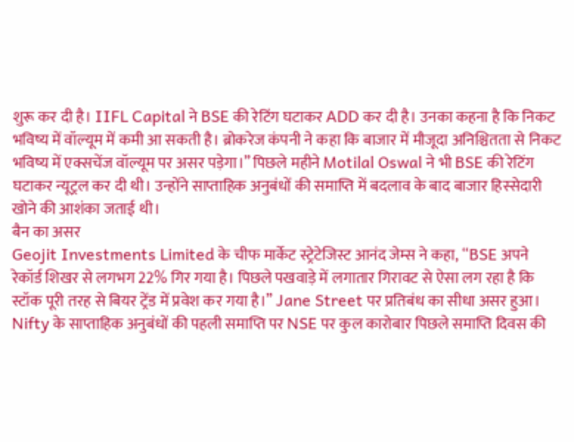शुरू कर दी है। IIFL Capital ने BSE की रेटिंग घटाकर ADD कर दी है। उनका कहना है कि निकट भविष्य में वॉल्यूम में कमी आ सकती है। ब्रोकरेज कंपनी ने कहा कि बाजार में मौजूदा अनिश्चितता से निकट भविष्य में एक्सचेंज वॉल्यूम पर असर पड़ेगा।” पिछले महीने Motilal Oswal ने भी BSE की रेटिंग घटाकर न्यूट्रल कर दी थी। उन्होंने साप्ताहिक अनुबंधों की समाप्ति में बदलाव के बाद बाजार हिस्सेदारी खोने की आशंका जताई थी।
बैन का असर
Geojit Investments Limited के चीफ मार्केट स्ट्रेटेजिस्ट आनंद जेम्स ने कहा, “BSE अपने रेकॉर्ड शिखर से लगभग 22% गिर गया है। पिछले पखवाड़े में लगातार गिरावट से ऐसा लग रहा है कि स्टॉक पूरी तरह से बियर ट्रेंड में प्रवेश कर गया है।” Jane Street पर प्रतिबंध का सीधा असर हुआ।
Nifty के साप्ताहिक अनुबंधों की पहली समाप्ति पर NSE पर कुल कारोबार पिछले समाप्ति दिवस की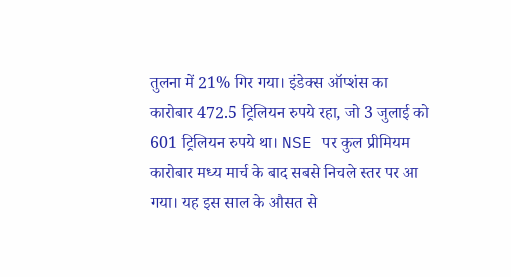तुलना में 21% गिर गया। इंडेक्स ऑप्शंस का कारोबार 472.5 ट्रिलियन रुपये रहा, जो 3 जुलाई को 601 ट्रिलियन रुपये था। NSE पर कुल प्रीमियम कारोबार मध्य मार्च के बाद सबसे निचले स्तर पर आ गया। यह इस साल के औसत से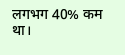लगभग 40% कम था।